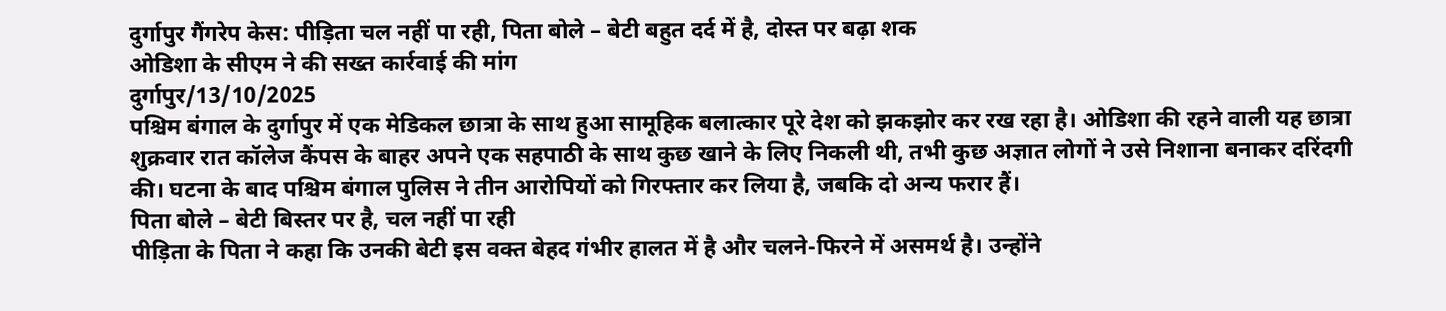दुर्गापुर गैंगरेप केस: पीड़िता चल नहीं पा रही, पिता बोले – बेटी बहुत दर्द में है, दोस्त पर बढ़ा शक
ओडिशा के सीएम ने की सख्त कार्रवाई की मांग
दुर्गापुर/13/10/2025
पश्चिम बंगाल के दुर्गापुर में एक मेडिकल छात्रा के साथ हुआ सामूहिक बलात्कार पूरे देश को झकझोर कर रख रहा है। ओडिशा की रहने वाली यह छात्रा शुक्रवार रात कॉलेज कैंपस के बाहर अपने एक सहपाठी के साथ कुछ खाने के लिए निकली थी, तभी कुछ अज्ञात लोगों ने उसे निशाना बनाकर दरिंदगी की। घटना के बाद पश्चिम बंगाल पुलिस ने तीन आरोपियों को गिरफ्तार कर लिया है, जबकि दो अन्य फरार हैं।
पिता बोले – बेटी बिस्तर पर है, चल नहीं पा रही
पीड़िता के पिता ने कहा कि उनकी बेटी इस वक्त बेहद गंभीर हालत में है और चलने-फिरने में असमर्थ है। उन्होंने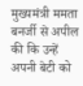मुख्यमंत्री ममता बनर्जी से अपील की कि उन्हें अपनी बेटी को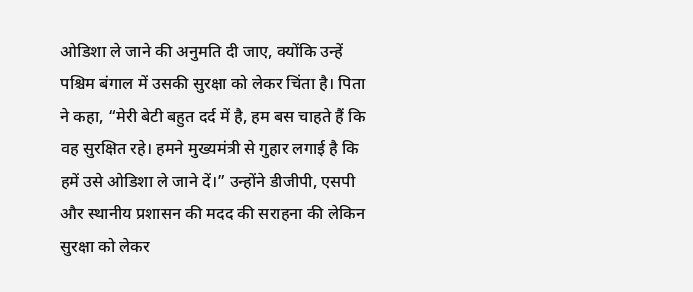ओडिशा ले जाने की अनुमति दी जाए, क्योंकि उन्हें पश्चिम बंगाल में उसकी सुरक्षा को लेकर चिंता है। पिता ने कहा, “मेरी बेटी बहुत दर्द में है, हम बस चाहते हैं कि वह सुरक्षित रहे। हमने मुख्यमंत्री से गुहार लगाई है कि हमें उसे ओडिशा ले जाने दें।” उन्होंने डीजीपी, एसपी और स्थानीय प्रशासन की मदद की सराहना की लेकिन सुरक्षा को लेकर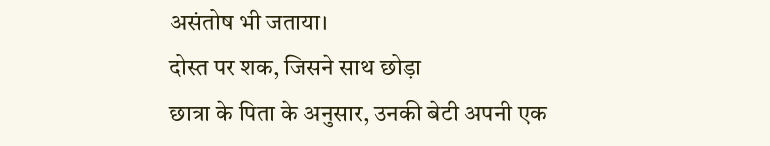असंतोष भी जताया।
दोस्त पर शक, जिसने साथ छोड़ा
छात्रा के पिता के अनुसार, उनकी बेटी अपनी एक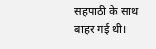सहपाठी के साथ बाहर गई थी।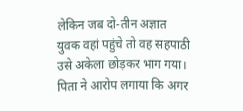लेकिन जब दो-तीन अज्ञात युवक वहां पहुंचे तो वह सहपाठी उसे अकेला छोड़कर भाग गया। पिता ने आरोप लगाया कि अगर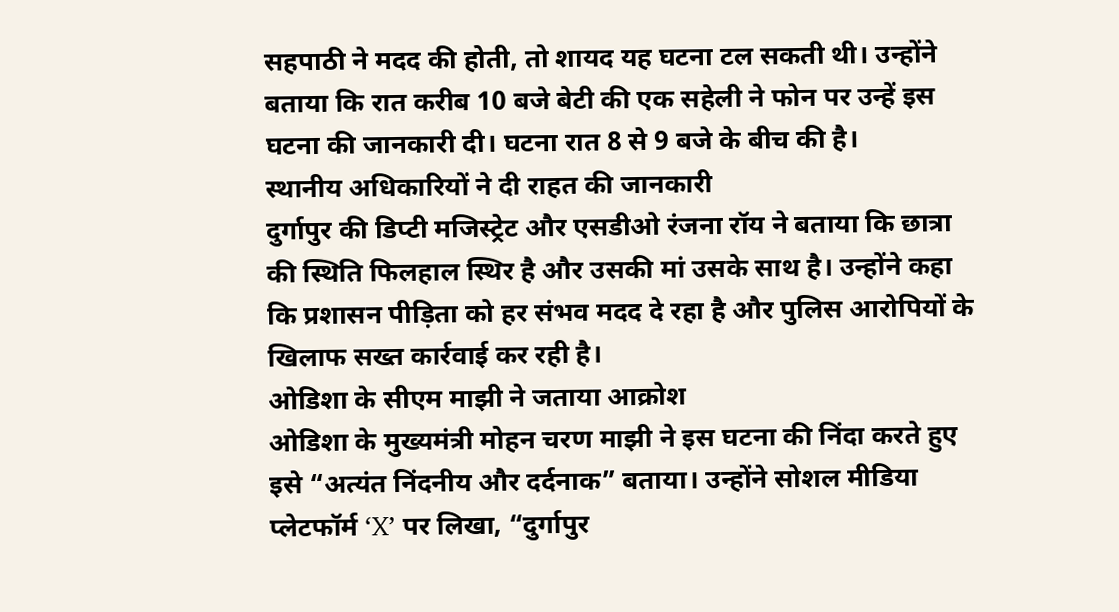सहपाठी ने मदद की होती, तो शायद यह घटना टल सकती थी। उन्होंने बताया कि रात करीब 10 बजे बेटी की एक सहेली ने फोन पर उन्हें इस घटना की जानकारी दी। घटना रात 8 से 9 बजे के बीच की है।
स्थानीय अधिकारियों ने दी राहत की जानकारी
दुर्गापुर की डिप्टी मजिस्ट्रेट और एसडीओ रंजना रॉय ने बताया कि छात्रा की स्थिति फिलहाल स्थिर है और उसकी मां उसके साथ है। उन्होंने कहा कि प्रशासन पीड़िता को हर संभव मदद दे रहा है और पुलिस आरोपियों के खिलाफ सख्त कार्रवाई कर रही है।
ओडिशा के सीएम माझी ने जताया आक्रोश
ओडिशा के मुख्यमंत्री मोहन चरण माझी ने इस घटना की निंदा करते हुए इसे “अत्यंत निंदनीय और दर्दनाक” बताया। उन्होंने सोशल मीडिया प्लेटफॉर्म ‘X’ पर लिखा, “दुर्गापुर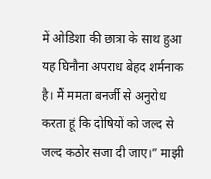में ओडिशा की छात्रा के साथ हुआ यह घिनौना अपराध बेहद शर्मनाक है। मैं ममता बनर्जी से अनुरोध करता हूं कि दोषियों को जल्द से जल्द कठोर सजा दी जाए।” माझी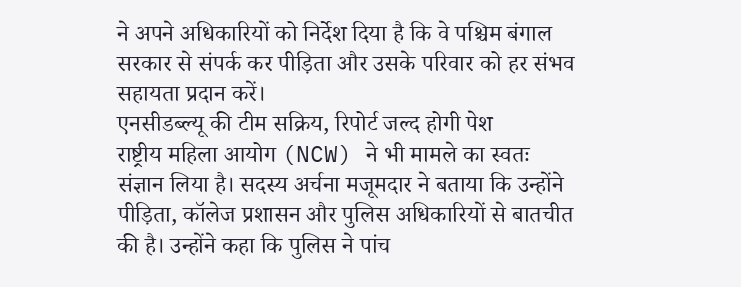ने अपने अधिकारियों को निर्देश दिया है कि वे पश्चिम बंगाल सरकार से संपर्क कर पीड़िता और उसके परिवार को हर संभव सहायता प्रदान करें।
एनसीडब्ल्यू की टीम सक्रिय, रिपोर्ट जल्द होगी पेश
राष्ट्रीय महिला आयोग (NCW) ने भी मामले का स्वतः संज्ञान लिया है। सदस्य अर्चना मजूमदार ने बताया कि उन्होंने पीड़िता, कॉलेज प्रशासन और पुलिस अधिकारियों से बातचीत की है। उन्होंने कहा कि पुलिस ने पांच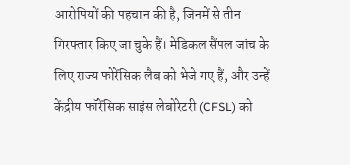आरोपियों की पहचान की है, जिनमें से तीन गिरफ्तार किए जा चुके हैं। मेडिकल सैंपल जांच के लिए राज्य फोरेंसिक लैब को भेजे गए हैं, और उन्हें केंद्रीय फॉरेंसिक साइंस लेबोरेटरी (CFSL) को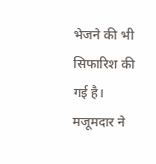भेजने की भी सिफारिश की गई है।
मजूमदार ने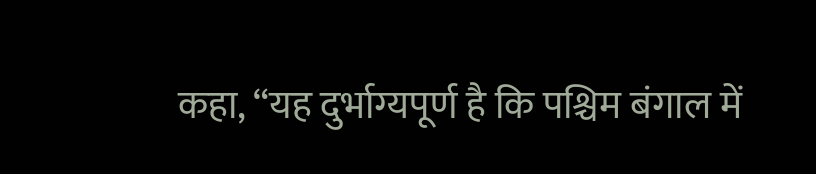कहा, “यह दुर्भाग्यपूर्ण है कि पश्चिम बंगाल में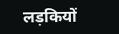लड़कियों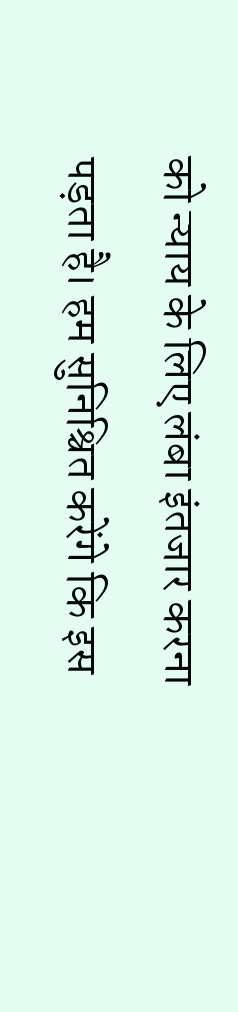को न्याय के लिए लंबा इंतजार करना पड़ता है। हम सुनिश्चित करेंगे कि इस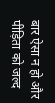बार ऐसा न हो और पीड़िता को जल्द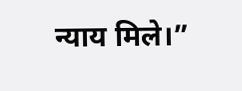न्याय मिले।”